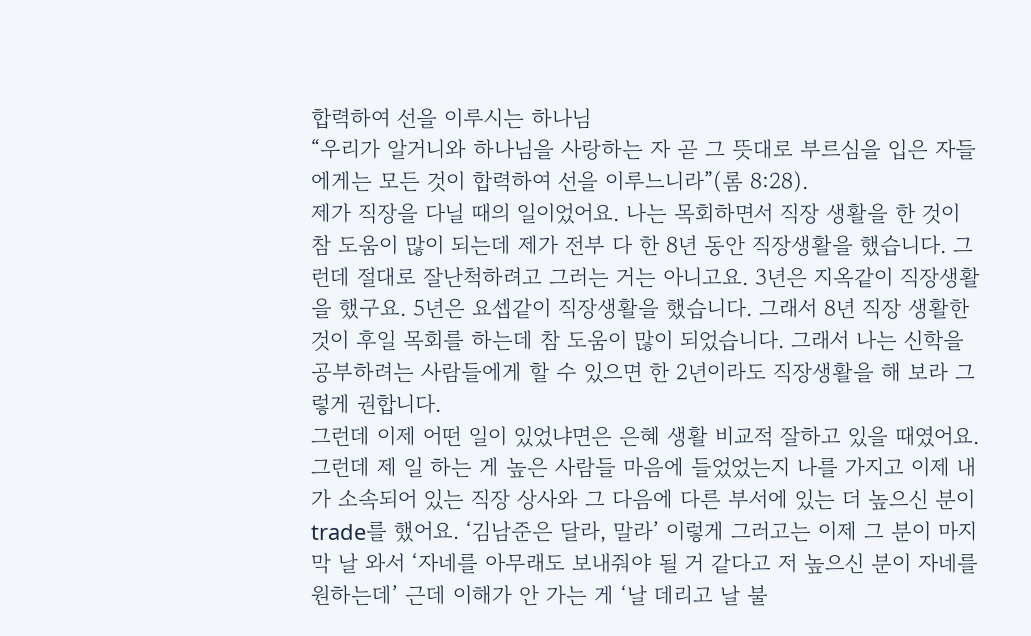합력하여 선을 이루시는 하나님
“우리가 알거니와 하나님을 사랑하는 자 곧 그 뜻대로 부르심을 입은 자들에게는 모든 것이 합력하여 선을 이루느니라”(롬 8:28).
제가 직장을 다닐 때의 일이었어요. 나는 목회하면서 직장 생활을 한 것이 참 도움이 많이 되는데 제가 전부 다 한 8년 동안 직장생활을 했습니다. 그런데 절대로 잘난척하려고 그러는 거는 아니고요. 3년은 지옥같이 직장생활을 했구요. 5년은 요셉같이 직장생활을 했습니다. 그래서 8년 직장 생활한 것이 후일 목회를 하는데 참 도움이 많이 되었습니다. 그래서 나는 신학을 공부하려는 사람들에게 할 수 있으면 한 2년이라도 직장생활을 해 보라 그렇게 권합니다.
그런데 이제 어떤 일이 있었냐면은 은혜 생활 비교적 잘하고 있을 때였어요. 그런데 제 일 하는 게 높은 사람들 마음에 들었었는지 나를 가지고 이제 내가 소속되어 있는 직장 상사와 그 다음에 다른 부서에 있는 더 높으신 분이 trade를 했어요. ‘김남준은 달라, 말라’ 이렇게 그러고는 이제 그 분이 마지막 날 와서 ‘자네를 아무래도 보내줘야 될 거 같다고 저 높으신 분이 자네를 원하는데’ 근데 이해가 안 가는 게 ‘날 데리고 날 불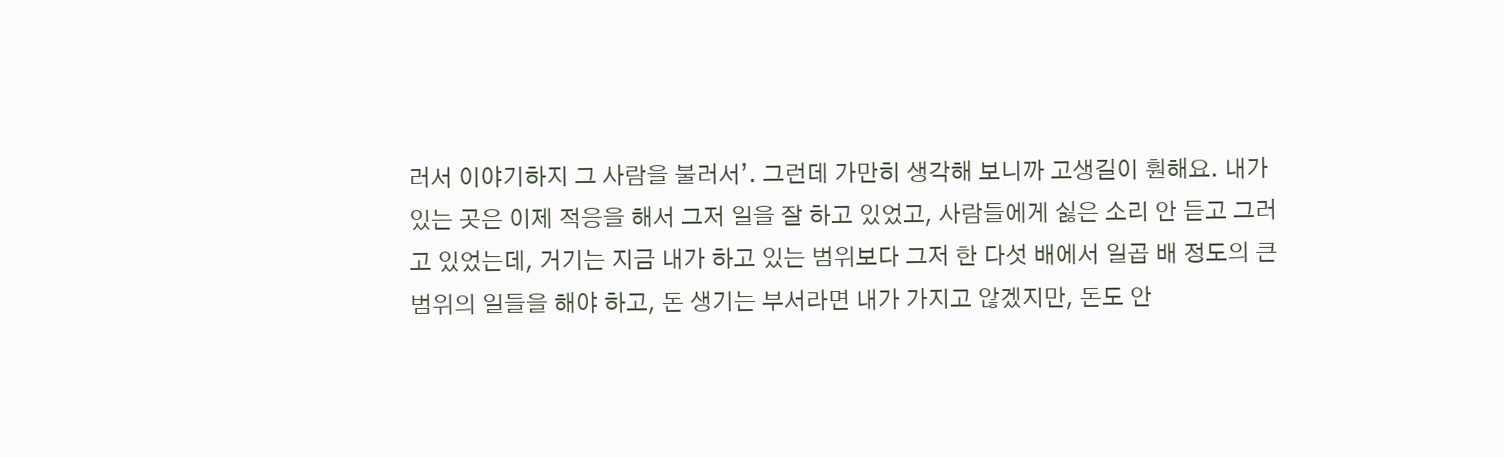러서 이야기하지 그 사람을 불러서’. 그런데 가만히 생각해 보니까 고생길이 훤해요. 내가 있는 곳은 이제 적응을 해서 그저 일을 잘 하고 있었고, 사람들에게 싫은 소리 안 듣고 그러고 있었는데, 거기는 지금 내가 하고 있는 범위보다 그저 한 다섯 배에서 일곱 배 정도의 큰 범위의 일들을 해야 하고, 돈 생기는 부서라면 내가 가지고 않겠지만, 돈도 안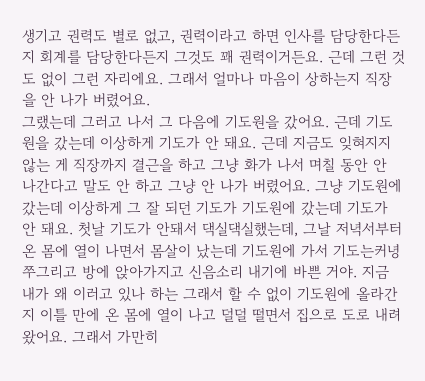생기고 권력도 별로 없고, 권력이라고 하면 인사를 담당한다든지 회계를 담당한다든지 그것도 꽤 권력이거든요. 근데 그런 것도 없이 그런 자리에요. 그래서 얼마나 마음이 상하는지 직장을 안 나가 버렸어요.
그랬는데 그러고 나서 그 다음에 기도원을 갔어요. 근데 기도원을 갔는데 이상하게 기도가 안 돼요. 근데 지금도 잊혀지지 않는 게 직장까지 결근을 하고 그냥 화가 나서 며칠 동안 안 나간다고 말도 안 하고 그냥 안 나가 버렸어요. 그냥 기도원에 갔는데 이상하게 그 잘 되던 기도가 기도원에 갔는데 기도가 안 돼요. 첫날 기도가 안돼서 댁실댁실했는데, 그날 저녁서부터 온 몸에 열이 나면서 몸살이 났는데 기도원에 가서 기도는커녕 쭈그리고 방에 앉아가지고 신음소리 내기에 바쁜 거야. 지금 내가 왜 이러고 있나 하는 그래서 할 수 없이 기도원에 올라간 지 이틀 만에 온 몸에 열이 나고 덜덜 떨면서 집으로 도로 내려왔어요. 그래서 가만히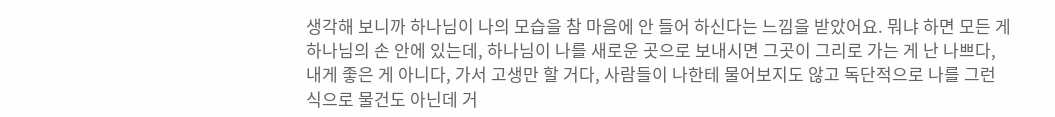생각해 보니까 하나님이 나의 모습을 참 마음에 안 들어 하신다는 느낌을 받았어요. 뭐냐 하면 모든 게 하나님의 손 안에 있는데, 하나님이 나를 새로운 곳으로 보내시면 그곳이 그리로 가는 게 난 나쁘다, 내게 좋은 게 아니다, 가서 고생만 할 거다, 사람들이 나한테 물어보지도 않고 독단적으로 나를 그런 식으로 물건도 아닌데 거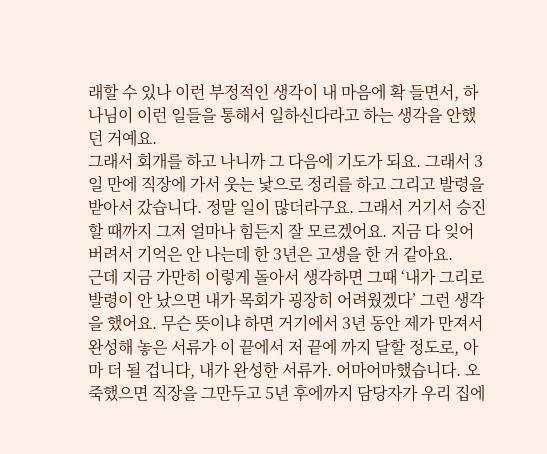래할 수 있나 이런 부정적인 생각이 내 마음에 확 들면서, 하나님이 이런 일들을 통해서 일하신다라고 하는 생각을 안했던 거예요.
그래서 회개를 하고 나니까 그 다음에 기도가 되요. 그래서 3일 만에 직장에 가서 웃는 낯으로 정리를 하고 그리고 발령을 받아서 갔습니다. 정말 일이 많더라구요. 그래서 거기서 승진할 때까지 그저 얼마나 힘든지 잘 모르겠어요. 지금 다 잊어버려서 기억은 안 나는데 한 3년은 고생을 한 거 같아요.
근데 지금 가만히 이렇게 돌아서 생각하면 그때 ‘내가 그리로 발령이 안 났으면 내가 목회가 굉장히 어려웠겠다’ 그런 생각을 했어요. 무슨 뜻이냐 하면 거기에서 3년 동안 제가 만져서 완성해 놓은 서류가 이 끝에서 저 끝에 까지 달할 정도로, 아마 더 될 겁니다, 내가 완성한 서류가. 어마어마했습니다. 오죽했으면 직장을 그만두고 5년 후에까지 담당자가 우리 집에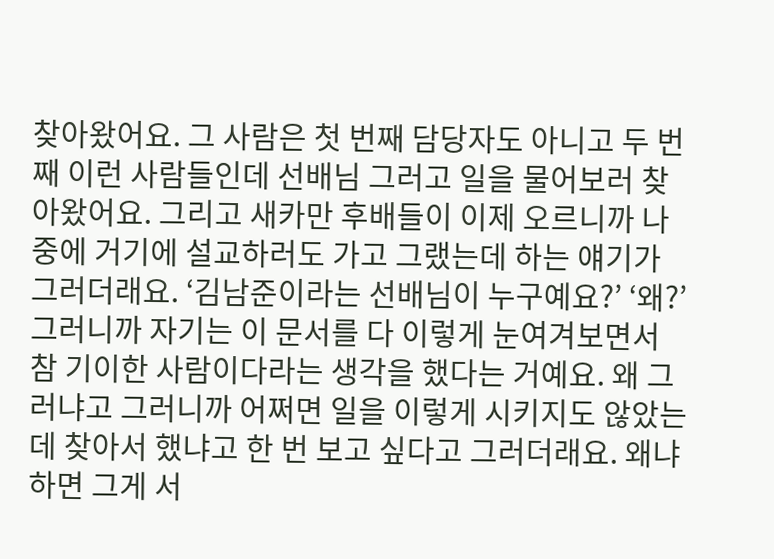찾아왔어요. 그 사람은 첫 번째 담당자도 아니고 두 번째 이런 사람들인데 선배님 그러고 일을 물어보러 찾아왔어요. 그리고 새카만 후배들이 이제 오르니까 나중에 거기에 설교하러도 가고 그랬는데 하는 얘기가 그러더래요. ‘김남준이라는 선배님이 누구예요?’ ‘왜?’ 그러니까 자기는 이 문서를 다 이렇게 눈여겨보면서 참 기이한 사람이다라는 생각을 했다는 거예요. 왜 그러냐고 그러니까 어쩌면 일을 이렇게 시키지도 않았는데 찾아서 했냐고 한 번 보고 싶다고 그러더래요. 왜냐하면 그게 서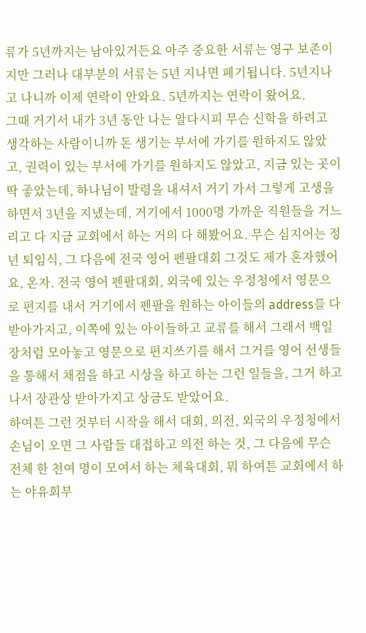류가 5년까지는 남아있거든요 아주 중요한 서류는 영구 보존이지만 그러나 대부분의 서류는 5년 지나면 폐기됩니다. 5년지나고 나니까 이제 연락이 안와요. 5년까지는 연락이 왔어요.
그때 거기서 내가 3년 동안 나는 알다시피 무슨 신학을 하려고 생각하는 사람이니까 돈 생기는 부서에 가기를 원하지도 않았고, 권력이 있는 부서에 가기를 원하지도 않았고, 지금 있는 곳이 딱 좋았는데, 하나님이 발령을 내셔서 거기 가서 그렇게 고생을 하면서 3년을 지냈는데, 거기에서 1000명 가까운 직원들을 거느리고 다 지금 교회에서 하는 거의 다 해봤어요. 무슨 심지어는 정년 퇴임식, 그 다음에 전국 영어 펜팔대회 그것도 제가 혼자했어요, 온자. 전국 영어 펜팔대회, 외국에 있는 우정청에서 영문으로 편지를 내서 거기에서 펜팔을 원하는 아이들의 address를 다 받아가지고, 이쪽에 있는 아이들하고 교류를 해서 그래서 백일장처럼 모아놓고 영문으로 편지쓰기를 해서 그거를 영어 선생들을 통해서 채점을 하고 시상을 하고 하는 그런 일들을, 그거 하고 나서 장관상 받아가지고 상금도 받았어요.
하여튼 그런 것부터 시작을 해서 대회, 의전, 외국의 우정청에서 손님이 오면 그 사람들 대접하고 의전 하는 것, 그 다음에 무슨 전체 한 천여 명이 모여서 하는 체육대회, 뭐 하여튼 교회에서 하는 야유회부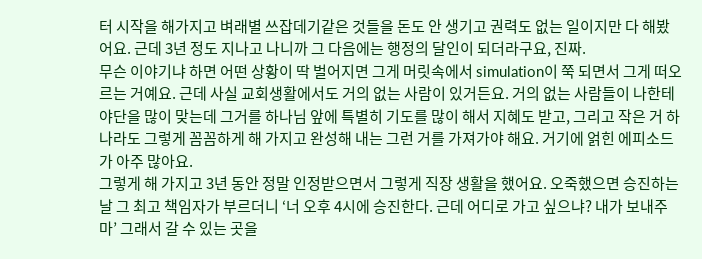터 시작을 해가지고 벼래별 쓰잡데기같은 것들을 돈도 안 생기고 권력도 없는 일이지만 다 해봤어요. 근데 3년 정도 지나고 나니까 그 다음에는 행정의 달인이 되더라구요, 진짜.
무슨 이야기냐 하면 어떤 상황이 딱 벌어지면 그게 머릿속에서 simulation이 쭉 되면서 그게 떠오르는 거예요. 근데 사실 교회생활에서도 거의 없는 사람이 있거든요. 거의 없는 사람들이 나한테 야단을 많이 맞는데 그거를 하나님 앞에 특별히 기도를 많이 해서 지혜도 받고, 그리고 작은 거 하나라도 그렇게 꼼꼼하게 해 가지고 완성해 내는 그런 거를 가져가야 해요. 거기에 얽힌 에피소드가 아주 많아요.
그렇게 해 가지고 3년 동안 정말 인정받으면서 그렇게 직장 생활을 했어요. 오죽했으면 승진하는 날 그 최고 책임자가 부르더니 ‘너 오후 4시에 승진한다. 근데 어디로 가고 싶으냐? 내가 보내주마’ 그래서 갈 수 있는 곳을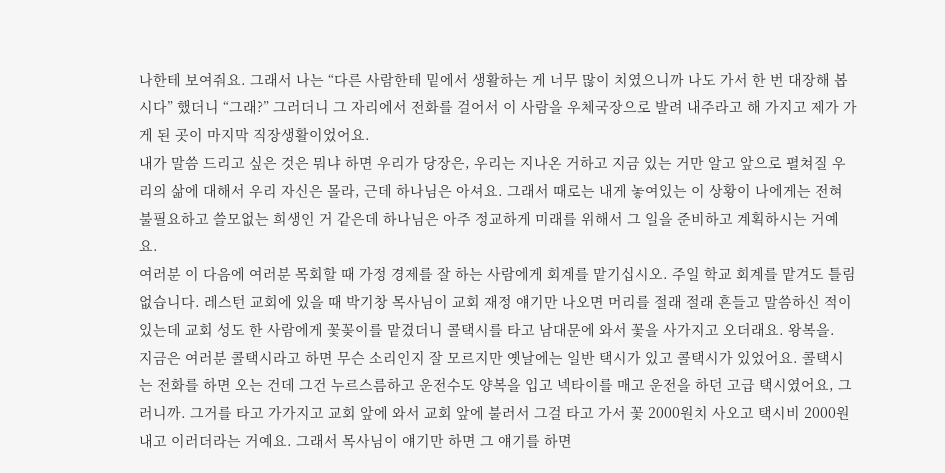나한테 보여줘요. 그래서 나는 “다른 사람한테 밑에서 생활하는 게 너무 많이 치였으니까 나도 가서 한 번 대장해 봅시다” 했더니 “그래?” 그러더니 그 자리에서 전화를 걸어서 이 사람을 우체국장으로 발려 내주라고 해 가지고 제가 가게 된 곳이 마지막 직장생활이었어요.
내가 말씀 드리고 싶은 것은 뭐냐 하면 우리가 당장은, 우리는 지나온 거하고 지금 있는 거만 알고 앞으로 펼쳐질 우리의 삶에 대해서 우리 자신은 몰라, 근데 하나님은 아셔요. 그래서 때로는 내게 놓여있는 이 상황이 나에게는 전혀 불필요하고 쓸모없는 희생인 거 같은데 하나님은 아주 정교하게 미래를 위해서 그 일을 준비하고 계획하시는 거예요.
여러분 이 다음에 여러분 목회할 때 가정 경제를 잘 하는 사람에게 회계를 맡기십시오. 주일 학교 회계를 맡겨도 틀림없습니다. 레스턴 교회에 있을 때 박기창 목사님이 교회 재정 얘기만 나오면 머리를 절래 절래 흔들고 말씀하신 적이 있는데 교회 성도 한 사람에게 꽃꽂이를 맡겼더니 콜택시를 타고 남대문에 와서 꽃을 사가지고 오더래요. 왕복을.
지금은 여러분 콜택시라고 하면 무슨 소리인지 잘 모르지만 옛날에는 일반 택시가 있고 콜택시가 있었어요. 콜택시는 전화를 하면 오는 건데 그건 누르스름하고 운전수도 양복을 입고 넥타이를 매고 운전을 하던 고급 택시였어요, 그러니까. 그거를 타고 가가지고 교회 앞에 와서 교회 앞에 불러서 그걸 타고 가서 꽃 2000원치 사오고 택시비 2000원 내고 이러더라는 거예요. 그래서 목사님이 얘기만 하면 그 얘기를 하면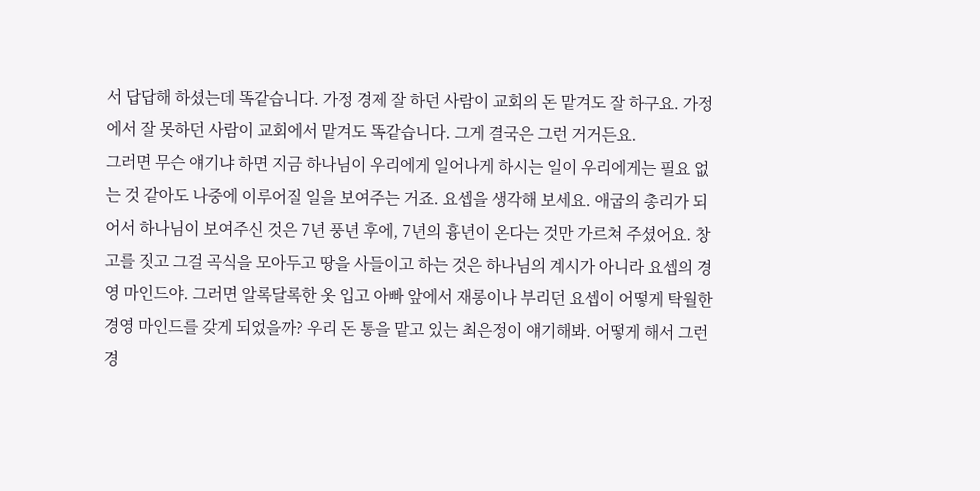서 답답해 하셨는데 똑같습니다. 가정 경제 잘 하던 사람이 교회의 돈 맡겨도 잘 하구요. 가정에서 잘 못하던 사람이 교회에서 맡겨도 똑같습니다. 그게 결국은 그런 거거든요.
그러면 무슨 얘기냐 하면 지금 하나님이 우리에게 일어나게 하시는 일이 우리에게는 필요 없는 것 같아도 나중에 이루어질 일을 보여주는 거죠. 요셉을 생각해 보세요. 애굽의 총리가 되어서 하나님이 보여주신 것은 7년 풍년 후에, 7년의 흉년이 온다는 것만 가르쳐 주셨어요. 창고를 짓고 그걸 곡식을 모아두고 땅을 사들이고 하는 것은 하나님의 계시가 아니라 요셉의 경영 마인드야. 그러면 알록달록한 옷 입고 아빠 앞에서 재롱이나 부리던 요셉이 어떻게 탁월한 경영 마인드를 갖게 되었을까? 우리 돈 통을 맡고 있는 최은정이 얘기해봐. 어떻게 해서 그런 경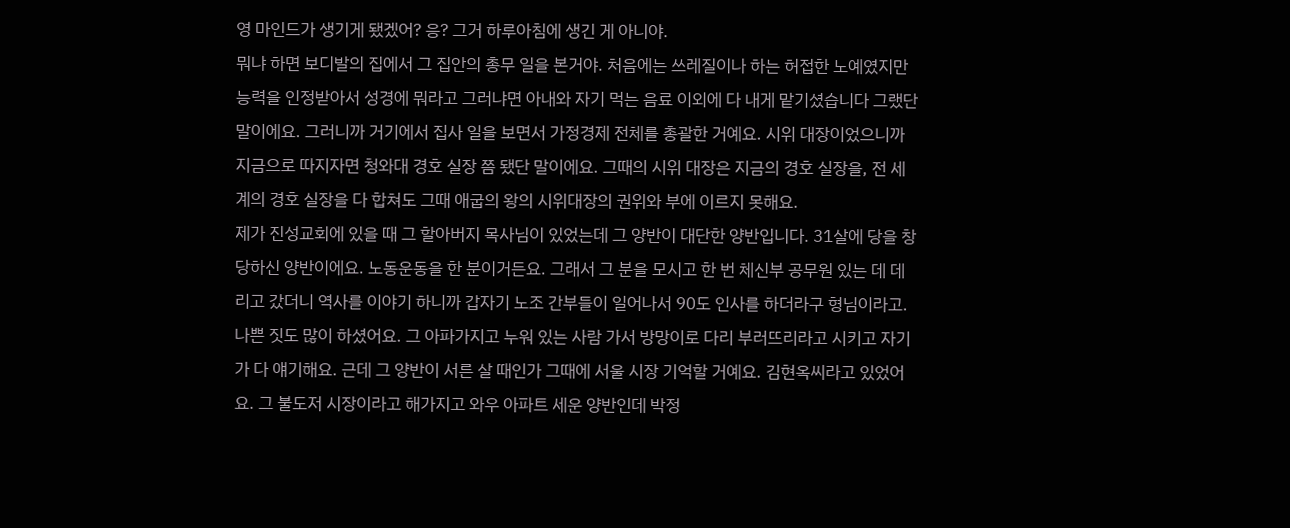영 마인드가 생기게 됐겠어? 응? 그거 하루아침에 생긴 게 아니야.
뭐냐 하면 보디발의 집에서 그 집안의 총무 일을 본거야. 처음에는 쓰레질이나 하는 허접한 노예였지만 능력을 인정받아서 성경에 뭐라고 그러냐면 아내와 자기 먹는 음료 이외에 다 내게 맡기셨습니다 그랬단 말이에요. 그러니까 거기에서 집사 일을 보면서 가정경제 전체를 총괄한 거예요. 시위 대장이었으니까 지금으로 따지자면 청와대 경호 실장 쯤 됐단 말이에요. 그때의 시위 대장은 지금의 경호 실장을, 전 세계의 경호 실장을 다 합쳐도 그때 애굽의 왕의 시위대장의 권위와 부에 이르지 못해요.
제가 진성교회에 있을 때 그 할아버지 목사님이 있었는데 그 양반이 대단한 양반입니다. 31살에 당을 창당하신 양반이에요. 노동운동을 한 분이거든요. 그래서 그 분을 모시고 한 번 체신부 공무원 있는 데 데리고 갔더니 역사를 이야기 하니까 갑자기 노조 간부들이 일어나서 90도 인사를 하더라구 형님이라고. 나쁜 짓도 많이 하셨어요. 그 아파가지고 누워 있는 사람 가서 방망이로 다리 부러뜨리라고 시키고 자기가 다 얘기해요. 근데 그 양반이 서른 살 때인가 그때에 서울 시장 기억할 거예요. 김현옥씨라고 있었어요. 그 불도저 시장이라고 해가지고 와우 아파트 세운 양반인데 박정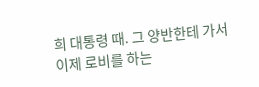희 대통령 때. 그 양반한테 가서 이제 로비를 하는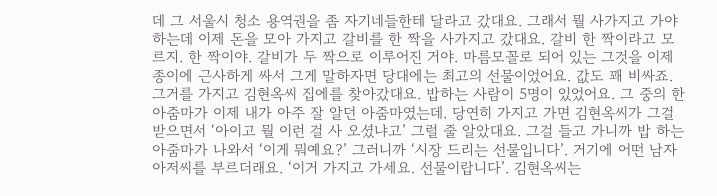데 그 서울시 청소 용역권을 좀 자기네들한테 달라고 갔대요. 그래서 뭘 사가지고 가야 하는데 이제 돈을 모아 가지고 갈비를 한 짝을 사가지고 갔대요. 갈비 한 짝이라고 모르지. 한 짝이야. 갈비가 두 짝으로 이루어진 거야. 마름모꼴로 되어 있는 그것을 이제 종이에 근사하게 싸서 그게 말하자면 당대에는 최고의 선물이었어요. 값도 꽤 비싸죠. 그거를 가지고 김현옥씨 집에를 찾아갔대요. 밥하는 사람이 5명이 있었어요. 그 중의 한 아줌마가 이제 내가 아주 잘 알던 아줌마였는데. 당연히 가지고 가면 김현옥씨가 그걸 받으면서 ‘아이고 뭘 이런 걸 사 오셨냐고’ 그럴 줄 알았대요. 그걸 들고 가니까 밥 하는 아줌마가 나와서 ‘이게 뭐예요?’ 그러니까 ‘시장 드리는 선물입니다’. 거기에 어떤 남자 아저씨를 부르더래요. ‘이거 가지고 가세요. 선물이랍니다’. 김현옥씨는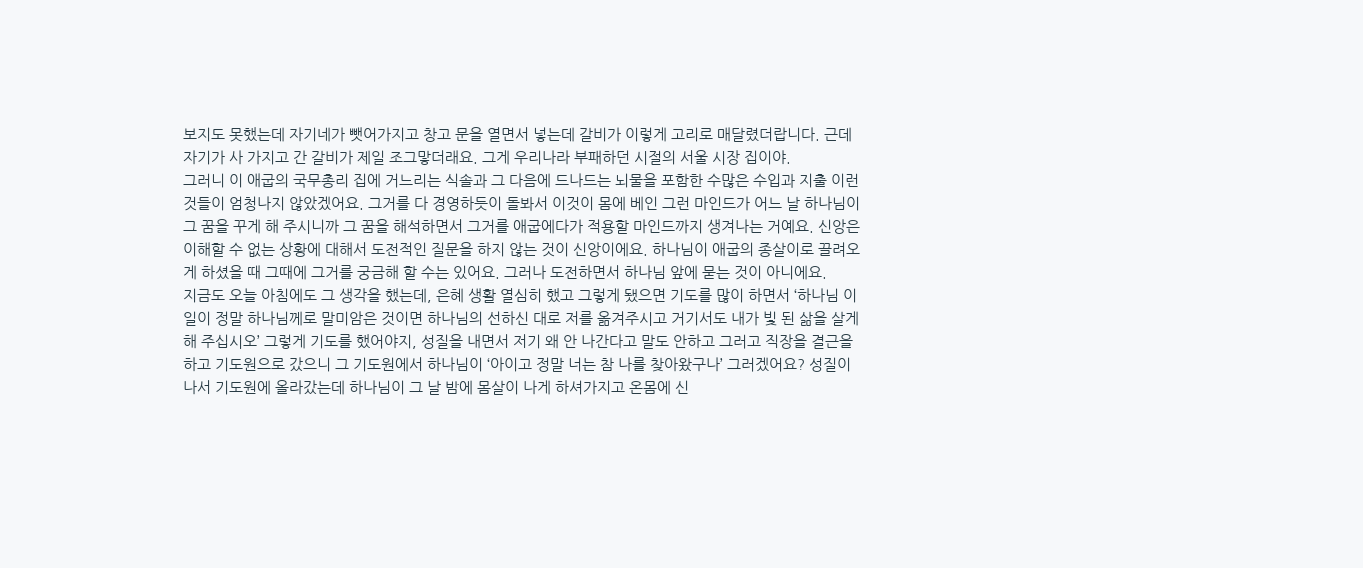보지도 못했는데 자기네가 뺏어가지고 창고 문을 열면서 넣는데 갈비가 이렇게 고리로 매달렸더랍니다. 근데 자기가 사 가지고 간 갈비가 제일 조그맣더래요. 그게 우리나라 부패하던 시절의 서울 시장 집이야.
그러니 이 애굽의 국무총리 집에 거느리는 식솔과 그 다음에 드나드는 뇌물을 포함한 수많은 수입과 지출 이런 것들이 엄청나지 않았겠어요. 그거를 다 경영하듯이 돌봐서 이것이 몸에 베인 그런 마인드가 어느 날 하나님이 그 꿈을 꾸게 해 주시니까 그 꿈을 해석하면서 그거를 애굽에다가 적용할 마인드까지 생겨나는 거예요. 신앙은 이해할 수 없는 상황에 대해서 도전적인 질문을 하지 않는 것이 신앙이에요. 하나님이 애굽의 종살이로 끌려오게 하셨을 때 그때에 그거를 궁금해 할 수는 있어요. 그러나 도전하면서 하나님 앞에 묻는 것이 아니에요.
지금도 오늘 아침에도 그 생각을 했는데, 은혜 생활 열심히 했고 그렇게 됐으면 기도를 많이 하면서 ‘하나님 이 일이 정말 하나님께로 말미암은 것이면 하나님의 선하신 대로 저를 옮겨주시고 거기서도 내가 빛 된 삶을 살게 해 주십시오’ 그렇게 기도를 했어야지, 성질을 내면서 저기 왜 안 나간다고 말도 안하고 그러고 직장을 결근을 하고 기도원으로 갔으니 그 기도원에서 하나님이 ‘아이고 정말 너는 참 나를 찾아왔구나’ 그러겠어요? 성질이 나서 기도원에 올라갔는데 하나님이 그 날 밤에 몸살이 나게 하셔가지고 온몸에 신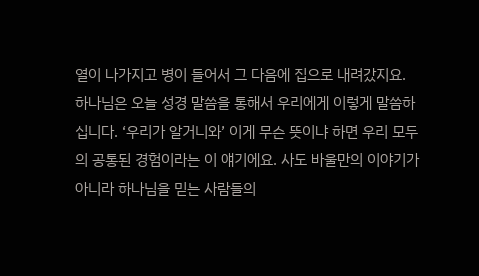열이 나가지고 병이 들어서 그 다음에 집으로 내려갔지요.
하나님은 오늘 성경 말씀을 통해서 우리에게 이렇게 말씀하십니다. ‘우리가 알거니와’ 이게 무슨 뜻이냐 하면 우리 모두의 공통된 경험이라는 이 얘기에요. 사도 바울만의 이야기가 아니라 하나님을 믿는 사람들의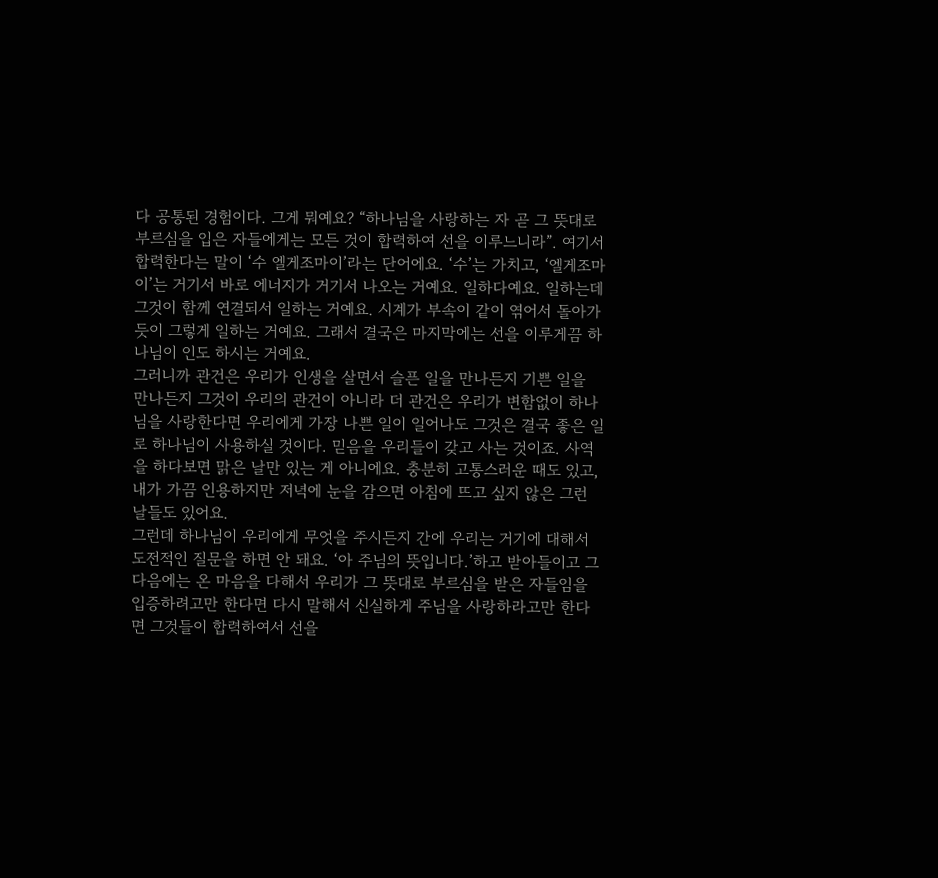다 공통된 경험이다. 그게 뭐예요? “하나님을 사랑하는 자 곧 그 뜻대로 부르심을 입은 자들에게는 모든 것이 합력하여 선을 이루느니라”. 여기서 합력한다는 말이 ‘수 엘게조마이’라는 단어에요. ‘수’는 가치고, ‘엘게조마이’는 거기서 바로 에너지가 거기서 나오는 거예요. 일하다예요. 일하는데 그것이 함께 연결되서 일하는 거예요. 시계가 부속이 같이 엮어서 돌아가듯이 그렇게 일하는 거예요. 그래서 결국은 마지막에는 선을 이루게끔 하나님이 인도 하시는 거예요.
그러니까 관건은 우리가 인생을 살면서 슬픈 일을 만나든지 기쁜 일을 만나든지 그것이 우리의 관건이 아니라 더 관건은 우리가 변함없이 하나님을 사랑한다면 우리에게 가장 나쁜 일이 일어나도 그것은 결국 좋은 일로 하나님이 사용하실 것이다. 믿음을 우리들이 갖고 사는 것이죠. 사역을 하다보면 맑은 날만 있는 게 아니에요. 충분히 고통스러운 때도 있고, 내가 가끔 인용하지만 저녁에 눈을 감으면 아침에 뜨고 싶지 않은 그런 날들도 있어요.
그런데 하나님이 우리에게 무엇을 주시든지 간에 우리는 거기에 대해서 도전적인 질문을 하면 안 돼요. ‘아 주님의 뜻입니다.’하고 받아들이고 그 다음에는 온 마음을 다해서 우리가 그 뜻대로 부르심을 받은 자들임을 입증하려고만 한다면 다시 말해서 신실하게 주님을 사랑하라고만 한다면 그것들이 합력하여서 선을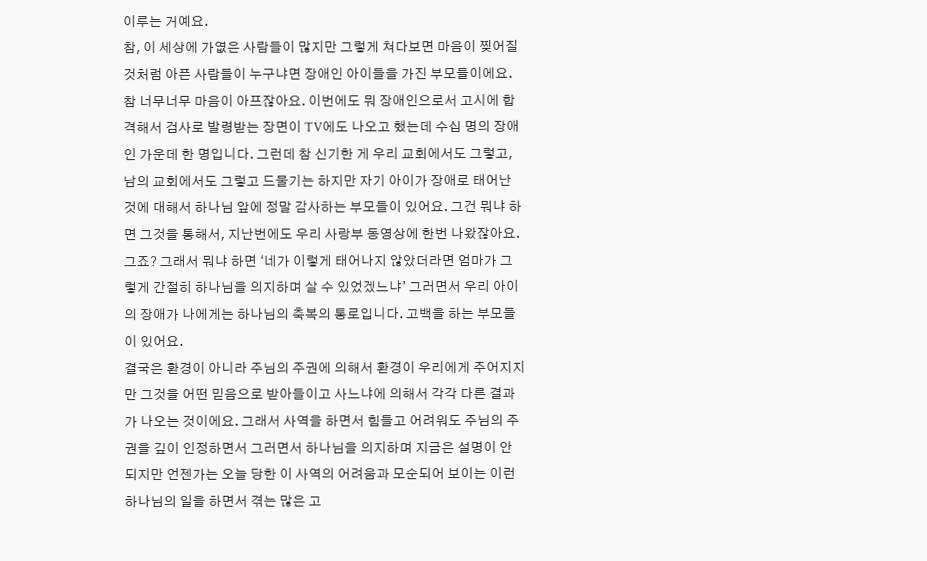이루는 거예요.
참, 이 세상에 가엾은 사람들이 많지만 그렇게 쳐다보면 마음이 찢어질 것처럼 아픈 사람들이 누구냐면 장애인 아이들을 가진 부모들이에요. 참 너무너무 마음이 아프잖아요. 이번에도 뭐 장애인으로서 고시에 합격해서 검사로 발령받는 장면이 TV에도 나오고 했는데 수십 명의 장애인 가운데 한 명입니다. 그런데 참 신기한 게 우리 교회에서도 그렇고, 남의 교회에서도 그렇고 드물기는 하지만 자기 아이가 장애로 태어난 것에 대해서 하나님 앞에 정말 감사하는 부모들이 있어요. 그건 뭐냐 하면 그것을 통해서, 지난번에도 우리 사랑부 동영상에 한번 나왔잖아요. 그죠? 그래서 뭐냐 하면 ‘네가 이렇게 태어나지 않았더라면 엄마가 그렇게 간절히 하나님을 의지하며 살 수 있었겠느냐’ 그러면서 우리 아이의 장애가 나에게는 하나님의 축복의 통로입니다. 고백을 하는 부모들이 있어요.
결국은 환경이 아니라 주님의 주권에 의해서 환경이 우리에게 주어지지만 그것을 어떤 믿음으로 받아들이고 사느냐에 의해서 각각 다른 결과가 나오는 것이에요. 그래서 사역을 하면서 힘들고 어려워도 주님의 주권을 깊이 인정하면서 그러면서 하나님을 의지하며 지금은 설명이 안 되지만 언젠가는 오늘 당한 이 사역의 어려움과 모순되어 보이는 이런 하나님의 일을 하면서 겪는 많은 고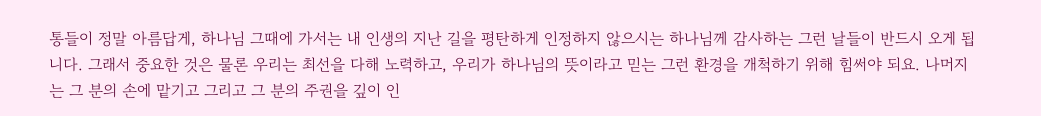통들이 정말 아름답게, 하나님 그때에 가서는 내 인생의 지난 길을 평탄하게 인정하지 않으시는 하나님께 감사하는 그런 날들이 반드시 오게 됩니다. 그래서 중요한 것은 물론 우리는 최선을 다해 노력하고, 우리가 하나님의 뜻이라고 믿는 그런 환경을 개척하기 위해 힘써야 되요. 나머지는 그 분의 손에 맡기고 그리고 그 분의 주권을 깊이 인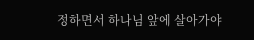정하면서 하나님 앞에 살아가야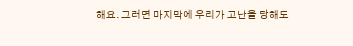해요. 그러면 마지막에 우리가 고난을 당해도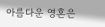아름다운 영혼은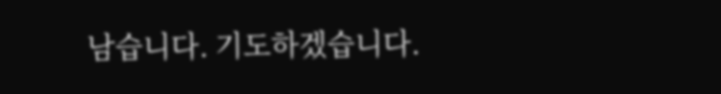남습니다. 기도하겠습니다.